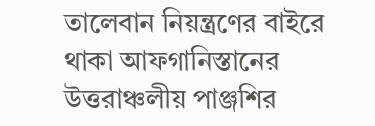তালেবান নিয়ন্ত্রণের বাইরে থাকা আফগানিস্তানের উত্তরাঞ্চলীয় পাঞ্জশির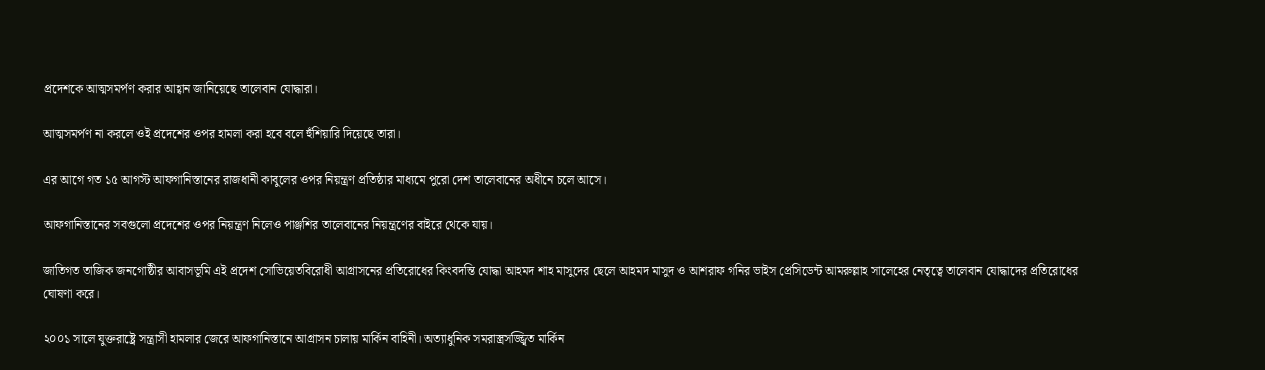প্রদেশকে আত্মসমর্পণ করার আহ্বান জানিয়েছে তালেবান যোদ্ধারা।

আত্মসমর্পণ না করলে ওই প্রদেশের ওপর হামলা করা হবে বলে হুঁশিয়ারি দিয়েছে তারা।

এর আগে গত ১৫ আগস্ট আফগানিস্তানের রাজধানী কাবুলের ওপর নিয়ন্ত্রণ প্রতিষ্ঠার মাধ্যমে পুরো দেশ তালেবানের অধীনে চলে আসে।

আফগানিস্তানের সবগুলো প্রদেশের ওপর নিয়ন্ত্রণ নিলেও পাঞ্জশির তালেবানের নিয়ন্ত্রণের বাইরে থেকে যায়।

জাতিগত তাজিক জনগোষ্ঠীর আবাসভূমি এই প্রদেশ সোভিয়েতবিরোধী আগ্রাসনের প্রতিরোধের কিংবদন্তি যোদ্ধা আহমদ শাহ মাসুদের ছেলে আহমদ মাসুদ ও আশরাফ গনির ভাইস প্রেসিডেন্ট আমরুল্লাহ সালেহের নেতৃত্বে তালেবান যোদ্ধাদের প্রতিরোধের ঘোষণা করে।

২০০১ সালে যুক্তরাষ্ট্রে সন্ত্রাসী হামলার জেরে আফগানিস্তানে আগ্রাসন চালায় মার্কিন বাহিনী। অত্যাধুনিক সমরাস্ত্রসজ্জ্বিত মার্কিন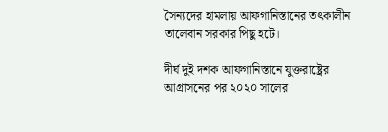সৈন্যদের হামলায় আফগানিস্তানের তৎকালীন তালেবান সরকার পিছু হটে।

দীর্ঘ দুই দশক আফগানিস্তানে যুক্তরাষ্ট্রের আগ্রাসনের পর ২০২০ সালের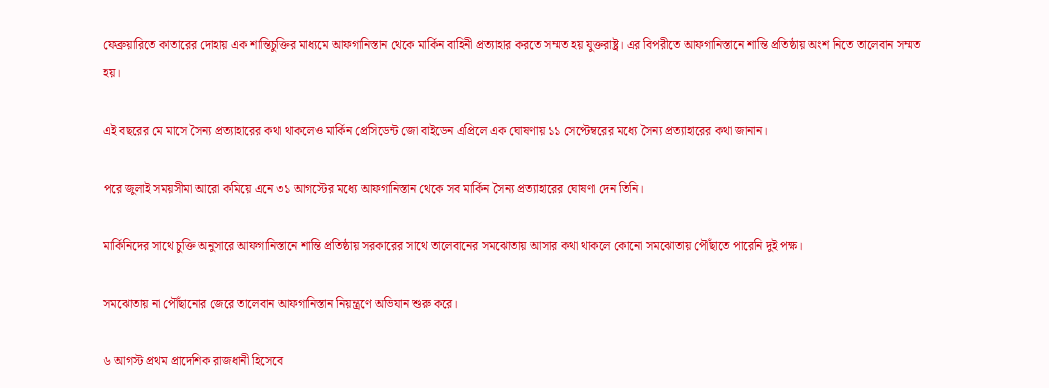ফেব্রুয়ারিতে কাতারের দোহায় এক শান্তিচুক্তির মাধ্যমে আফগানিস্তান থেকে মার্কিন বাহিনী প্রত্যাহার করতে সম্মত হয় যুক্তরাষ্ট্র। এর বিপরীতে আফগানিস্তানে শান্তি প্রতিষ্ঠায় অংশ নিতে তালেবান সম্মত হয়।

এই বছরের মে মাসে সৈন্য প্রত্যাহারের কথা থাকলেও মার্কিন প্রেসিডেন্ট জো বাইডেন এপ্রিলে এক ঘোষণায় ১১ সেপ্টেম্বরের মধ্যে সৈন্য প্রত্যাহারের কথা জানান।

পরে জুলাই সময়সীমা আরো কমিয়ে এনে ৩১ আগস্টের মধ্যে আফগানিস্তান থেকে সব মার্কিন সৈন্য প্রত্যাহারের ঘোষণা দেন তিনি।

মার্কিনিদের সাথে চুক্তি অনুসারে আফগানিস্তানে শান্তি প্রতিষ্ঠায় সরকারের সাথে তালেবানের সমঝোতায় আসার কথা থাকলে কোনো সমঝোতায় পৌঁছাতে পারেনি দুই পক্ষ।

সমঝোতায় না পৌঁছানোর জেরে তালেবান আফগানিস্তান নিয়ন্ত্রণে অভিযান শুরু করে।

৬ আগস্ট প্রথম প্রাদেশিক রাজধানী হিসেবে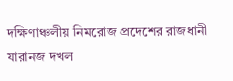দক্ষিণাঞ্চলীয় নিমরোজ প্রদেশের রাজধানী যারানজ দখল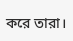করে তারা।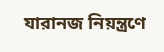যারানজ নিয়ন্ত্রণে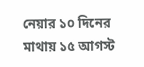নেয়ার ১০ দিনের মাথায় ১৫ আগস্ট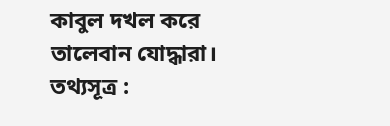কাবুল দখল করে তালেবান যোদ্ধারা। তথ্যসূত্র :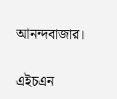আনন্দবাজার।

এইচএন